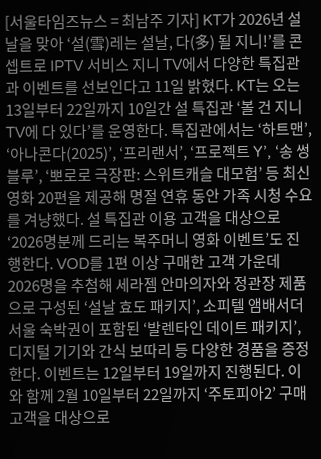[서울타임즈뉴스 = 최남주 기자] KT가 2026년 설날을 맞아 ‘설(雪)레는 설날, 다(多) 될 지니!’를 콘셉트로 IPTV 서비스 지니 TV에서 다양한 특집관과 이벤트를 선보인다고 11일 밝혔다. KT는 오는 13일부터 22일까지 10일간 설 특집관 ‘볼 건 지니 TV에 다 있다’를 운영한다. 특집관에서는 ‘하트맨’, ‘아나콘다(2025)’, ‘프리랜서’, ‘프로젝트 Y’, ‘송 썽 블루’, ‘뽀로로 극장판: 스위트캐슬 대모험’ 등 최신 영화 20편을 제공해 명절 연휴 동안 가족 시청 수요를 겨냥했다. 설 특집관 이용 고객을 대상으로 ‘2026명분께 드리는 복주머니 영화 이벤트’도 진행한다. VOD를 1편 이상 구매한 고객 가운데 2026명을 추첨해 세라젬 안마의자와 정관장 제품으로 구성된 ‘설날 효도 패키지’, 소피텔 앰배서더 서울 숙박권이 포함된 ‘발렌타인 데이트 패키지’, 디지털 기기와 간식 보따리 등 다양한 경품을 증정한다. 이벤트는 12일부터 19일까지 진행된다. 이와 함께 2월 10일부터 22일까지 ‘주토피아2’ 구매 고객을 대상으로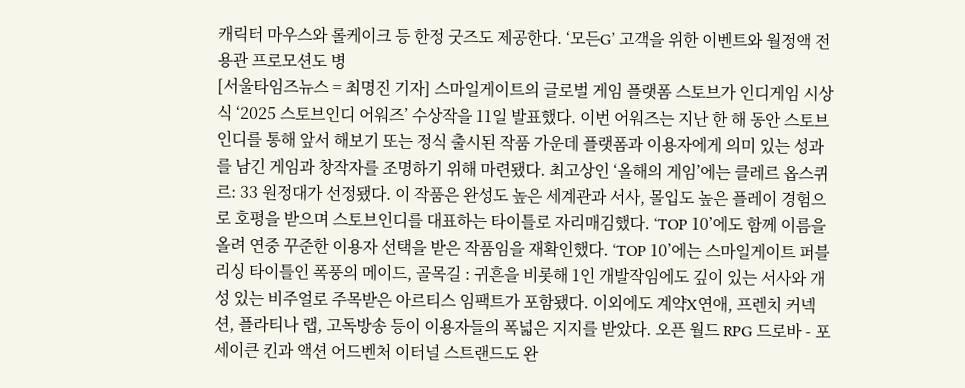캐릭터 마우스와 롤케이크 등 한정 굿즈도 제공한다. ‘모든G’ 고객을 위한 이벤트와 월정액 전용관 프로모션도 병
[서울타임즈뉴스 = 최명진 기자] 스마일게이트의 글로벌 게임 플랫폼 스토브가 인디게임 시상식 ‘2025 스토브인디 어워즈’ 수상작을 11일 발표했다. 이번 어워즈는 지난 한 해 동안 스토브인디를 통해 앞서 해보기 또는 정식 출시된 작품 가운데 플랫폼과 이용자에게 의미 있는 성과를 남긴 게임과 창작자를 조명하기 위해 마련됐다. 최고상인 ‘올해의 게임’에는 클레르 옵스퀴르: 33 원정대가 선정됐다. 이 작품은 완성도 높은 세계관과 서사, 몰입도 높은 플레이 경험으로 호평을 받으며 스토브인디를 대표하는 타이틀로 자리매김했다. ‘TOP 10’에도 함께 이름을 올려 연중 꾸준한 이용자 선택을 받은 작품임을 재확인했다. ‘TOP 10’에는 스마일게이트 퍼블리싱 타이틀인 폭풍의 메이드, 골목길 : 귀흔을 비롯해 1인 개발작임에도 깊이 있는 서사와 개성 있는 비주얼로 주목받은 아르티스 임팩트가 포함됐다. 이외에도 계약X연애, 프렌치 커넥션, 플라티나 랩, 고독방송 등이 이용자들의 폭넓은 지지를 받았다. 오픈 월드 RPG 드로바 - 포세이큰 킨과 액션 어드벤처 이터널 스트랜드도 완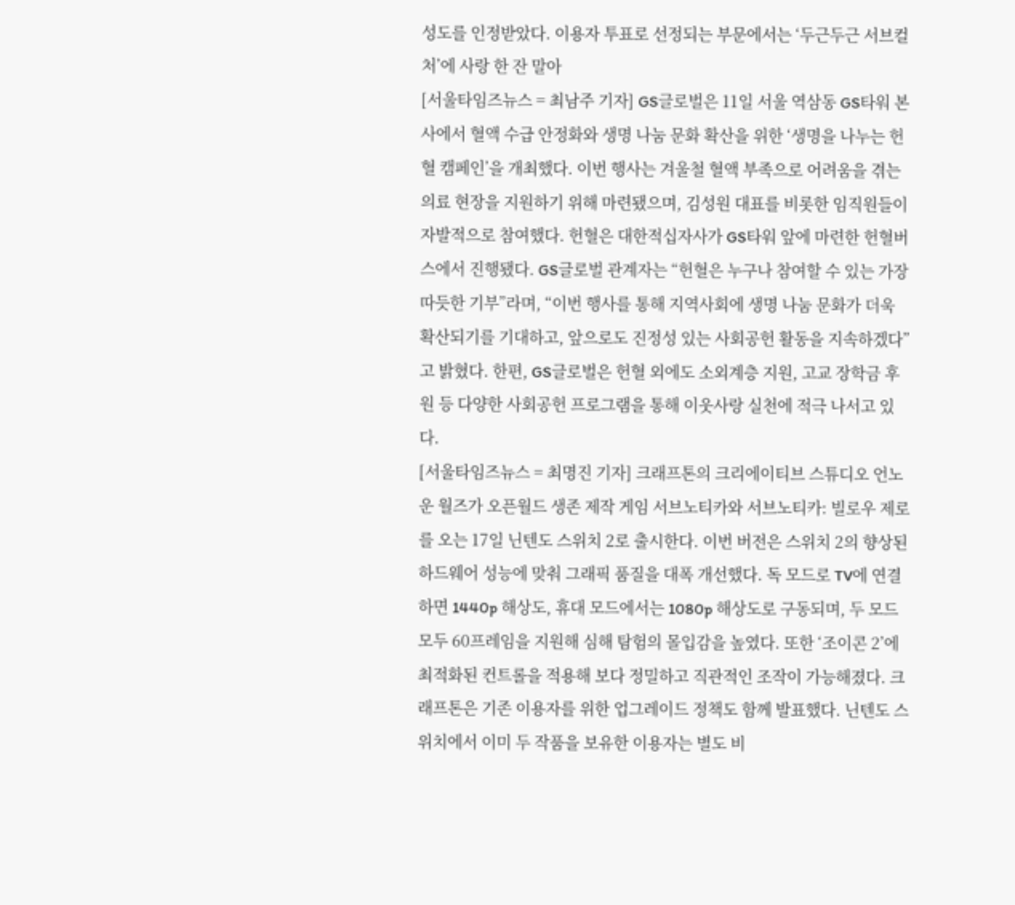성도를 인정받았다. 이용자 투표로 선정되는 부문에서는 ‘두근두근 서브컬처’에 사랑 한 잔 말아
[서울타임즈뉴스 = 최남주 기자] GS글로벌은 11일 서울 역삼동 GS타워 본사에서 혈액 수급 안정화와 생명 나눔 문화 확산을 위한 ‘생명을 나누는 헌혈 캠페인’을 개최했다. 이번 행사는 겨울철 혈액 부족으로 어려움을 겪는 의료 현장을 지원하기 위해 마련됐으며, 김성원 대표를 비롯한 임직원들이 자발적으로 참여했다. 헌혈은 대한적십자사가 GS타워 앞에 마련한 헌혈버스에서 진행됐다. GS글로벌 관계자는 “헌혈은 누구나 참여할 수 있는 가장 따듯한 기부”라며, “이번 행사를 통해 지역사회에 생명 나눔 문화가 더욱 확산되기를 기대하고, 앞으로도 진정성 있는 사회공헌 활동을 지속하겠다”고 밝혔다. 한편, GS글로벌은 헌혈 외에도 소외계층 지원, 고교 장학금 후원 등 다양한 사회공헌 프로그램을 통해 이웃사랑 실천에 적극 나서고 있다.
[서울타임즈뉴스 = 최명진 기자] 크래프톤의 크리에이티브 스튜디오 언노운 월즈가 오픈월드 생존 제작 게임 서브노티카와 서브노티카: 빌로우 제로를 오는 17일 닌텐도 스위치 2로 출시한다. 이번 버전은 스위치 2의 향상된 하드웨어 성능에 맞춰 그래픽 품질을 대폭 개선했다. 독 모드로 TV에 연결하면 1440p 해상도, 휴대 모드에서는 1080p 해상도로 구동되며, 두 모드 모두 60프레임을 지원해 심해 탐험의 몰입감을 높였다. 또한 ‘조이콘 2’에 최적화된 컨트롤을 적용해 보다 정밀하고 직관적인 조작이 가능해졌다. 크래프톤은 기존 이용자를 위한 업그레이드 정책도 함께 발표했다. 닌텐도 스위치에서 이미 두 작품을 보유한 이용자는 별도 비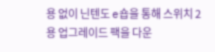용 없이 닌텐도 e숍을 통해 스위치 2용 업그레이드 팩을 다운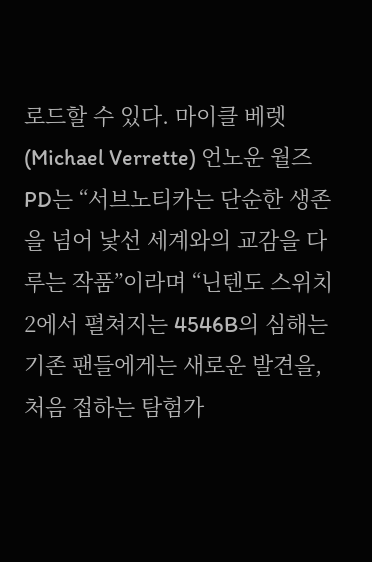로드할 수 있다. 마이클 베렛(Michael Verrette) 언노운 월즈 PD는 “서브노티카는 단순한 생존을 넘어 낯선 세계와의 교감을 다루는 작품”이라며 “닌텐도 스위치 2에서 펼쳐지는 4546B의 심해는 기존 팬들에게는 새로운 발견을, 처음 접하는 탐험가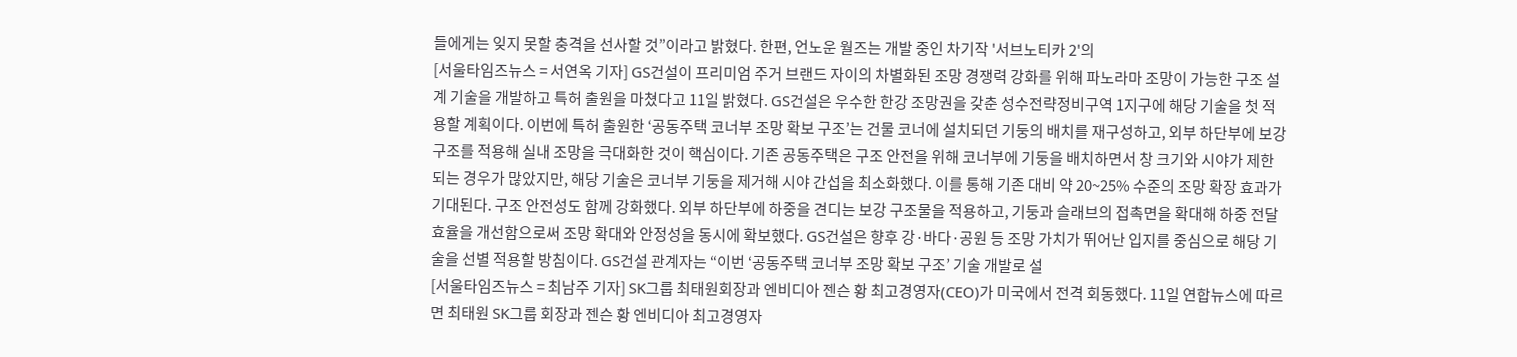들에게는 잊지 못할 충격을 선사할 것”이라고 밝혔다. 한편, 언노운 월즈는 개발 중인 차기작 '서브노티카 2'의
[서울타임즈뉴스 = 서연옥 기자] GS건설이 프리미엄 주거 브랜드 자이의 차별화된 조망 경쟁력 강화를 위해 파노라마 조망이 가능한 구조 설계 기술을 개발하고 특허 출원을 마쳤다고 11일 밝혔다. GS건설은 우수한 한강 조망권을 갖춘 성수전략정비구역 1지구에 해당 기술을 첫 적용할 계획이다. 이번에 특허 출원한 ‘공동주택 코너부 조망 확보 구조’는 건물 코너에 설치되던 기둥의 배치를 재구성하고, 외부 하단부에 보강 구조를 적용해 실내 조망을 극대화한 것이 핵심이다. 기존 공동주택은 구조 안전을 위해 코너부에 기둥을 배치하면서 창 크기와 시야가 제한되는 경우가 많았지만, 해당 기술은 코너부 기둥을 제거해 시야 간섭을 최소화했다. 이를 통해 기존 대비 약 20~25% 수준의 조망 확장 효과가 기대된다. 구조 안전성도 함께 강화했다. 외부 하단부에 하중을 견디는 보강 구조물을 적용하고, 기둥과 슬래브의 접촉면을 확대해 하중 전달 효율을 개선함으로써 조망 확대와 안정성을 동시에 확보했다. GS건설은 향후 강·바다·공원 등 조망 가치가 뛰어난 입지를 중심으로 해당 기술을 선별 적용할 방침이다. GS건설 관계자는 “이번 ‘공동주택 코너부 조망 확보 구조’ 기술 개발로 설
[서울타임즈뉴스 = 최남주 기자] SK그룹 최태원회장과 엔비디아 젠슨 황 최고경영자(CEO)가 미국에서 전격 회동했다. 11일 연합뉴스에 따르면 최태원 SK그룹 회장과 젠슨 황 엔비디아 최고경영자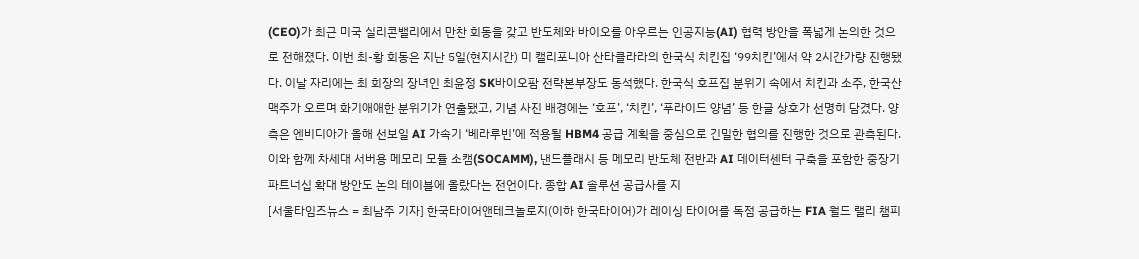(CEO)가 최근 미국 실리콘밸리에서 만찬 회동을 갖고 반도체와 바이오를 아우르는 인공지능(AI) 협력 방안을 폭넓게 논의한 것으로 전해졌다. 이번 최-황 회동은 지난 5일(현지시간) 미 캘리포니아 산타클라라의 한국식 치킨집 ‘99치킨’에서 약 2시간가량 진행됐다. 이날 자리에는 최 회장의 장녀인 최윤정 SK바이오팜 전략본부장도 동석했다. 한국식 호프집 분위기 속에서 치킨과 소주, 한국산 맥주가 오르며 화기애애한 분위기가 연출됐고, 기념 사진 배경에는 ‘호프’, ‘치킨’, ‘푸라이드 양념’ 등 한글 상호가 선명히 담겼다. 양측은 엔비디아가 올해 선보일 AI 가속기 ‘베라루빈’에 적용될 HBM4 공급 계획을 중심으로 긴밀한 협의를 진행한 것으로 관측된다. 이와 함께 차세대 서버용 메모리 모듈 소캠(SOCAMM), 낸드플래시 등 메모리 반도체 전반과 AI 데이터센터 구축을 포함한 중장기 파트너십 확대 방안도 논의 테이블에 올랐다는 전언이다. 종합 AI 솔루션 공급사를 지
[서울타임즈뉴스 = 최남주 기자] 한국타이어앤테크놀로지(이하 한국타이어)가 레이싱 타이어를 독점 공급하는 FIA 월드 랠리 챔피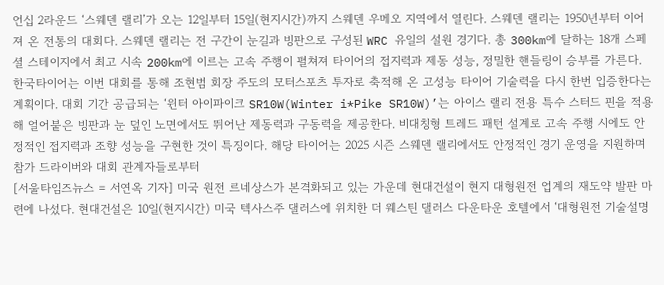언십 2라운드 ‘스웨덴 랠리’가 오는 12일부터 15일(현지시간)까지 스웨덴 우메오 지역에서 열린다. 스웨덴 랠리는 1950년부터 이어져 온 전통의 대회다. 스웨덴 랠리는 전 구간이 눈길과 빙판으로 구성된 WRC 유일의 설원 경기다. 총 300km에 달하는 18개 스페셜 스테이지에서 최고 시속 200km에 이르는 고속 주행이 펼쳐져 타이어의 접지력과 제동 성능, 정밀한 핸들링이 승부를 가른다. 한국타이어는 이번 대회를 통해 조현범 회장 주도의 모터스포츠 투자로 축적해 온 고성능 타이어 기술력을 다시 한번 입증한다는 계획이다. 대회 기간 공급되는 ‘윈터 아이파이크 SR10W(Winter i*Pike SR10W)’는 아이스 랠리 전용 특수 스터드 핀을 적용해 얼어붙은 빙판과 눈 덮인 노면에서도 뛰어난 제동력과 구동력을 제공한다. 비대칭형 트레드 패턴 설계로 고속 주행 시에도 안정적인 접지력과 조향 성능을 구현한 것이 특징이다. 해당 타이어는 2025 시즌 스웨덴 랠리에서도 안정적인 경기 운영을 지원하며 참가 드라이버와 대회 관계자들로부터
[서울타임즈뉴스 = 서연옥 기자] 미국 원전 르네상스가 본격화되고 있는 가운데 현대건설이 현지 대형원전 업계의 재도약 발판 마련에 나섰다. 현대건설은 10일(현지시간) 미국 텍사스주 댈러스에 위치한 더 웨스틴 댈러스 다운타운 호텔에서 ‘대형원전 기술설명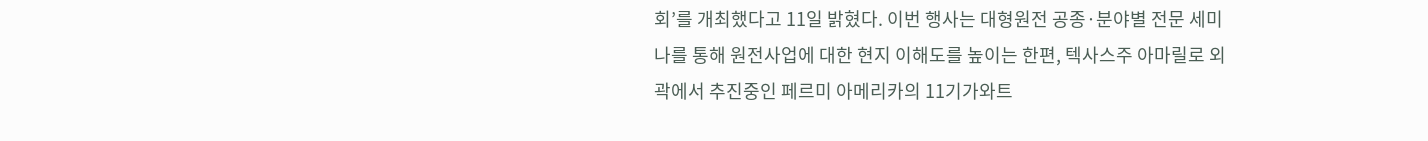회’를 개최했다고 11일 밝혔다. 이번 행사는 대형원전 공종·분야별 전문 세미나를 통해 원전사업에 대한 현지 이해도를 높이는 한편, 텍사스주 아마릴로 외곽에서 추진중인 페르미 아메리카의 11기가와트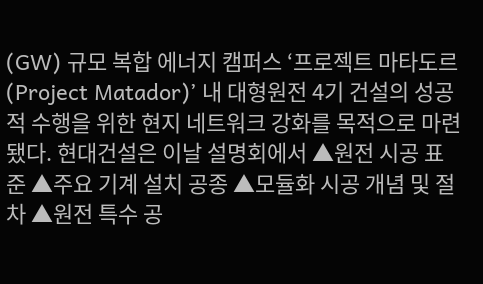(GW) 규모 복합 에너지 캠퍼스 ‘프로젝트 마타도르(Project Matador)’ 내 대형원전 4기 건설의 성공적 수행을 위한 현지 네트워크 강화를 목적으로 마련됐다. 현대건설은 이날 설명회에서 ▲원전 시공 표준 ▲주요 기계 설치 공종 ▲모듈화 시공 개념 및 절차 ▲원전 특수 공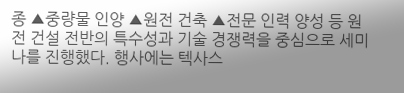종 ▲중량물 인양 ▲원전 건축 ▲전문 인력 양성 등 원전 건설 전반의 특수성과 기술 경쟁력을 중심으로 세미나를 진행했다. 행사에는 텍사스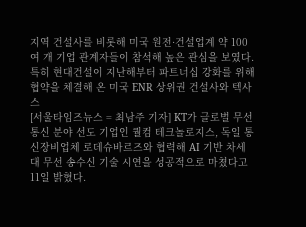지역 건설사를 비롯해 미국 원전·건설업계 약 100여 개 기업 관계자들이 참석해 높은 관심을 보였다. 특히 현대건설이 지난해부터 파트너십 강화를 위해 협약을 체결해 온 미국 ENR 상위권 건설사와 텍사스
[서울타임즈뉴스 = 최남주 기자] KT가 글로벌 무선통신 분야 선도 기업인 퀄컴 테크놀로지스, 독일 통신장비업체 로데슈바르즈와 협력해 AI 기반 차세대 무선 송수신 기술 시연을 성공적으로 마쳤다고 11일 밝혔다.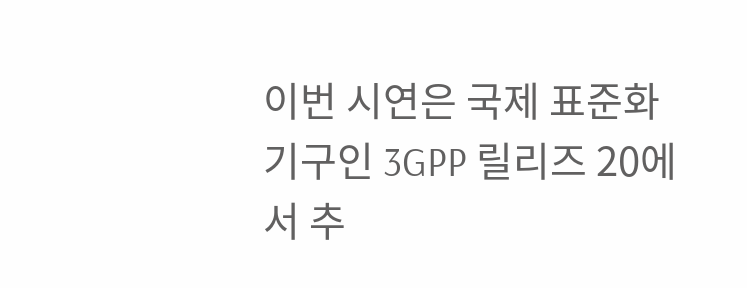이번 시연은 국제 표준화 기구인 3GPP 릴리즈 20에서 추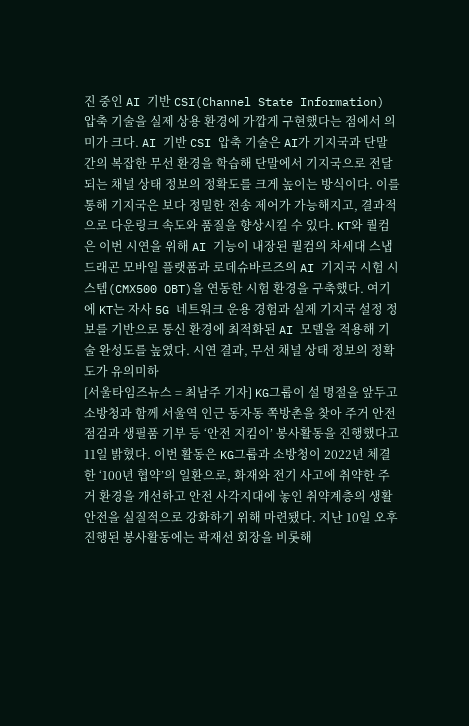진 중인 AI 기반 CSI(Channel State Information) 압축 기술을 실제 상용 환경에 가깝게 구현했다는 점에서 의미가 크다. AI 기반 CSI 압축 기술은 AI가 기지국과 단말 간의 복잡한 무선 환경을 학습해 단말에서 기지국으로 전달되는 채널 상태 정보의 정확도를 크게 높이는 방식이다. 이를 통해 기지국은 보다 정밀한 전송 제어가 가능해지고, 결과적으로 다운링크 속도와 품질을 향상시킬 수 있다. KT와 퀄컴은 이번 시연을 위해 AI 기능이 내장된 퀄컴의 차세대 스냅드래곤 모바일 플랫폼과 로데슈바르즈의 AI 기지국 시험 시스템(CMX500 OBT)을 연동한 시험 환경을 구축했다. 여기에 KT는 자사 5G 네트워크 운용 경험과 실제 기지국 설정 정보를 기반으로 통신 환경에 최적화된 AI 모델을 적용해 기술 완성도를 높였다. 시연 결과, 무선 채널 상태 정보의 정확도가 유의미하
[서울타임즈뉴스 = 최남주 기자] KG그룹이 설 명절을 앞두고 소방청과 함께 서울역 인근 동자동 쪽방촌을 찾아 주거 안전 점검과 생필품 기부 등 ‘안전 지킴이’ 봉사활동을 진행했다고 11일 밝혔다. 이번 활동은 KG그룹과 소방청이 2022년 체결한 ‘100년 협약’의 일환으로, 화재와 전기 사고에 취약한 주거 환경을 개선하고 안전 사각지대에 놓인 취약계층의 생활 안전을 실질적으로 강화하기 위해 마련됐다. 지난 10일 오후 진행된 봉사활동에는 곽재선 회장을 비롯해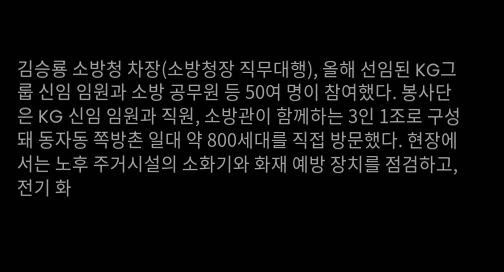김승룡 소방청 차장(소방청장 직무대행), 올해 선임된 KG그룹 신임 임원과 소방 공무원 등 50여 명이 참여했다. 봉사단은 KG 신임 임원과 직원, 소방관이 함께하는 3인 1조로 구성돼 동자동 쪽방촌 일대 약 800세대를 직접 방문했다. 현장에서는 노후 주거시설의 소화기와 화재 예방 장치를 점검하고, 전기 화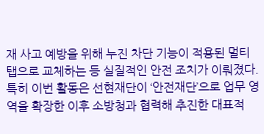재 사고 예방을 위해 누진 차단 기능이 적용된 멀티탭으로 교체하는 등 실질적인 안전 조치가 이뤄졌다. 특히 이번 활동은 선현재단이 ‘안전재단’으로 업무 영역을 확장한 이후 소방청과 협력해 추진한 대표적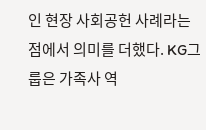인 현장 사회공헌 사례라는 점에서 의미를 더했다. KG그룹은 가족사 역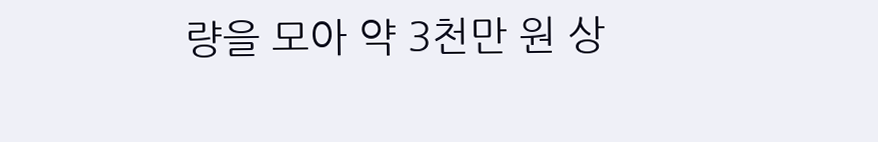량을 모아 약 3천만 원 상